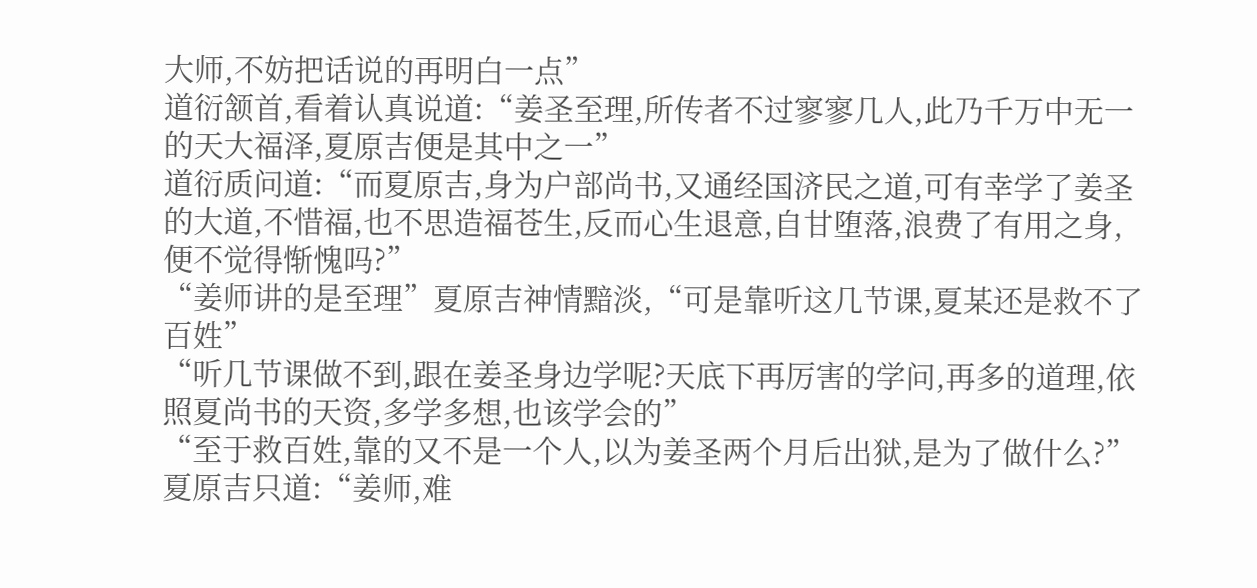大师,不妨把话说的再明白一点”
道衍颔首,看着认真说道:“姜圣至理,所传者不过寥寥几人,此乃千万中无一的天大福泽,夏原吉便是其中之一”
道衍质问道:“而夏原吉,身为户部尚书,又通经国济民之道,可有幸学了姜圣的大道,不惜福,也不思造福苍生,反而心生退意,自甘堕落,浪费了有用之身,便不觉得惭愧吗?”
“姜师讲的是至理”夏原吉神情黯淡,“可是靠听这几节课,夏某还是救不了百姓”
“听几节课做不到,跟在姜圣身边学呢?天底下再厉害的学问,再多的道理,依照夏尚书的天资,多学多想,也该学会的”
“至于救百姓,靠的又不是一个人,以为姜圣两个月后出狱,是为了做什么?”
夏原吉只道:“姜师,难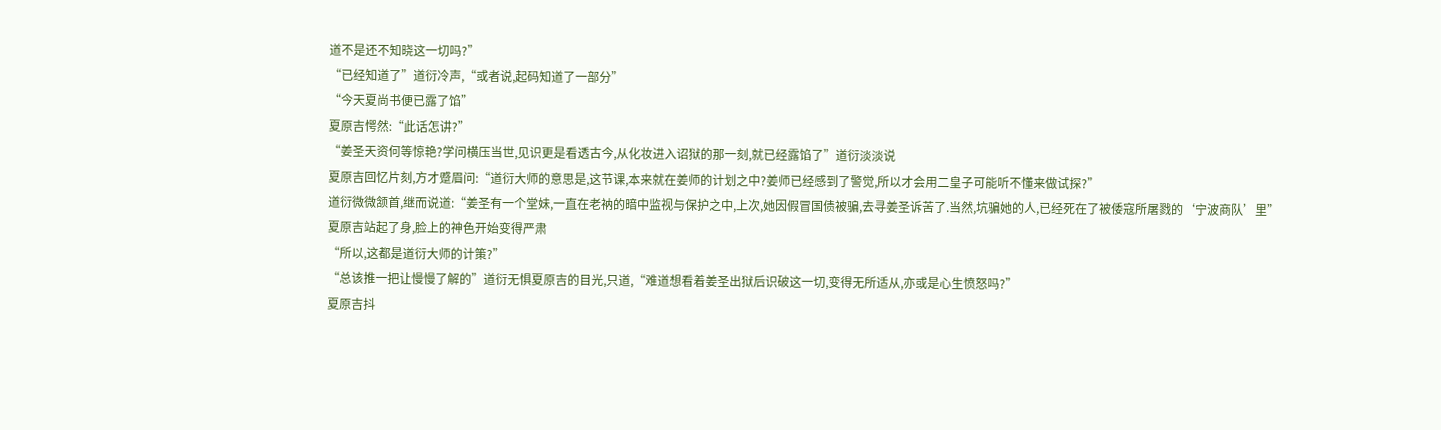道不是还不知晓这一切吗?”
“已经知道了”道衍冷声,“或者说,起码知道了一部分”
“今天夏尚书便已露了馅”
夏原吉愕然:“此话怎讲?”
“姜圣天资何等惊艳?学问横压当世,见识更是看透古今,从化妆进入诏狱的那一刻,就已经露馅了”道衍淡淡说
夏原吉回忆片刻,方才蹙眉问:“道衍大师的意思是,这节课,本来就在姜师的计划之中?姜师已经感到了警觉,所以才会用二皇子可能听不懂来做试探?”
道衍微微颔首,继而说道:“姜圣有一个堂妹,一直在老衲的暗中监视与保护之中,上次,她因假冒国债被骗,去寻姜圣诉苦了.当然,坑骗她的人,已经死在了被倭寇所屠戮的‘宁波商队’里”
夏原吉站起了身,脸上的神色开始变得严肃
“所以,这都是道衍大师的计策?”
“总该推一把让慢慢了解的”道衍无惧夏原吉的目光,只道,“难道想看着姜圣出狱后识破这一切,变得无所适从,亦或是心生愤怒吗?”
夏原吉抖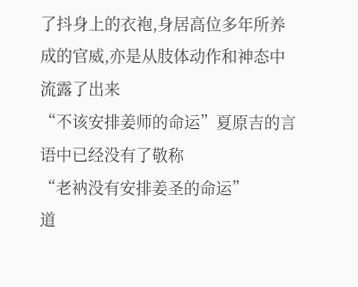了抖身上的衣袍,身居高位多年所养成的官威,亦是从肢体动作和神态中流露了出来
“不该安排姜师的命运”夏原吉的言语中已经没有了敬称
“老衲没有安排姜圣的命运”
道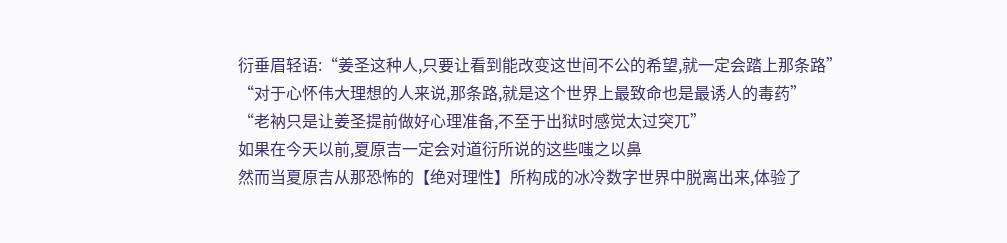衍垂眉轻语:“姜圣这种人,只要让看到能改变这世间不公的希望,就一定会踏上那条路”
“对于心怀伟大理想的人来说,那条路,就是这个世界上最致命也是最诱人的毒药”
“老衲只是让姜圣提前做好心理准备,不至于出狱时感觉太过突兀”
如果在今天以前,夏原吉一定会对道衍所说的这些嗤之以鼻
然而当夏原吉从那恐怖的【绝对理性】所构成的冰冷数字世界中脱离出来,体验了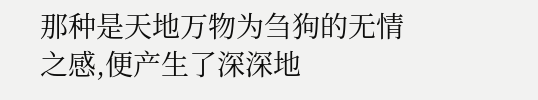那种是天地万物为刍狗的无情之感,便产生了深深地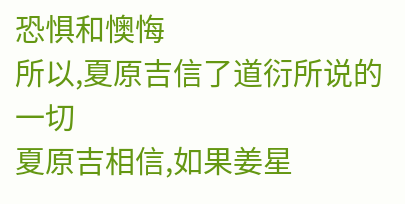恐惧和懊悔
所以,夏原吉信了道衍所说的一切
夏原吉相信,如果姜星